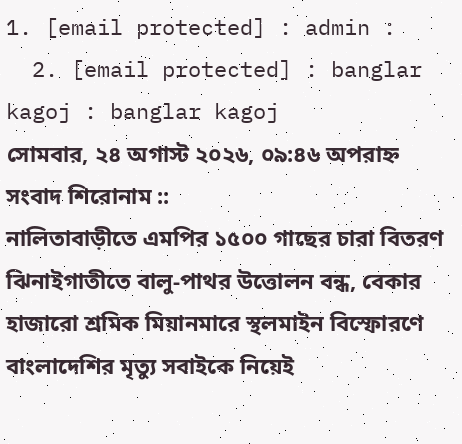1. [email protected] : admin :
  2. [email protected] : banglar kagoj : banglar kagoj
সোমবার, ২৪ অগাস্ট ২০২৬, ০৯:৪৬ অপরাহ্ন
সংবাদ শিরোনাম ::
নালিতাবাড়ীতে এমপির ১৫০০ গাছের চারা বিতরণ ঝিনাইগাতীতে বালু-পাথর উত্তোলন বন্ধ, বেকার হাজারো শ্রমিক মিয়ানমারে স্থলমাইন বিস্ফোরণে বাংলাদেশির মৃত্যু সবাইকে নিয়েই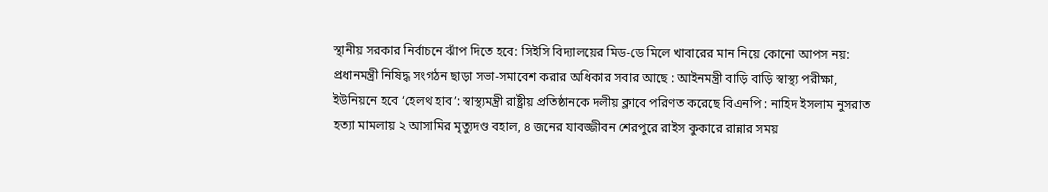স্থানীয় সরকার নির্বাচনে ঝাঁপ দিতে হবে: সিইসি বিদ্যালয়ের মিড-ডে মিলে খাবারের মান নিয়ে কোনো আপস নয়: প্রধানমন্ত্রী নিষিদ্ধ সংগঠন ছাড়া সভা-সমাবেশ করার অধিকার সবার আছে : আইনমন্ত্রী বাড়ি বাড়ি স্বাস্থ্য পরীক্ষা, ইউনিয়নে হবে ‘হেলথ হাব’: স্বাস্থ্যমন্ত্রী রাষ্ট্রীয় প্রতিষ্ঠানকে দলীয় ক্লাবে পরিণত করেছে বিএনপি : নাহিদ ইসলাম নুসরাত হত্যা মামলায় ২ আসামির মৃত্যুদণ্ড বহাল, ৪ জনের যাবজ্জীবন শেরপুরে রাইস কুকারে রান্নার সময়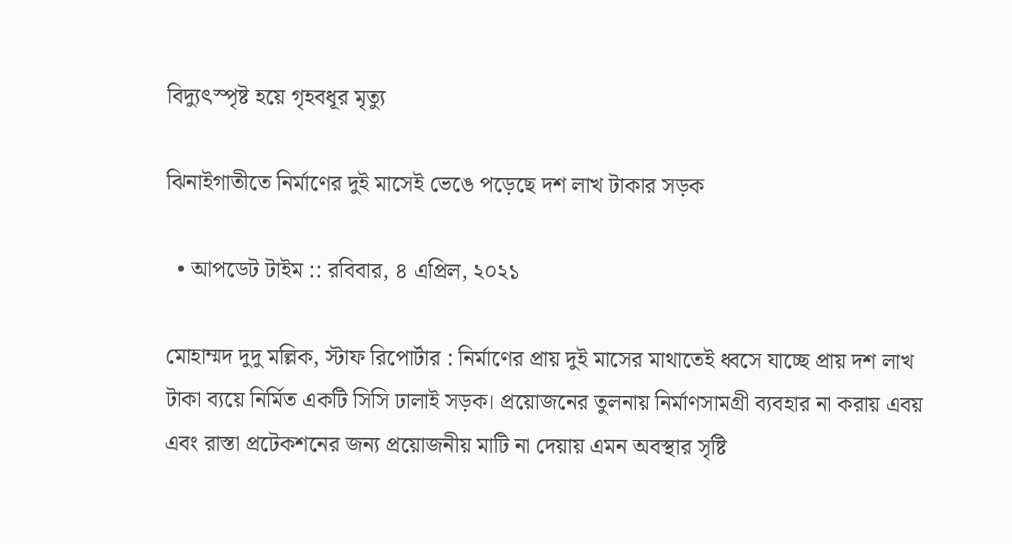বিদ্যুৎস্পৃষ্ট হয়ে গৃহবধূর মৃত্যু

ঝিনাইগাতীতে নির্মাণের দুই মাসেই ভেঙে পড়েছে দশ লাখ টাকার সড়ক

  • আপডেট টাইম :: রবিবার, ৪ এপ্রিল, ২০২১

মোহাম্মদ দুদু মল্লিক, স্টাফ রিপোর্টার : নির্মাণের প্রায় দুই মাসের মাথাতেই ধ্বসে যাচ্ছে প্রায় দশ লাখ টাকা ব্যয়ে নির্মিত একটি সিসি ঢালাই সড়ক। প্রয়োজনের তুলনায় নির্মাণসামগ্রী ব্যবহার না করায় এবয় এবং রাস্তা প্রটেকশনের জন্য প্রয়োজনীয় মাটি না দেয়ায় এমন অবস্থার সৃষ্টি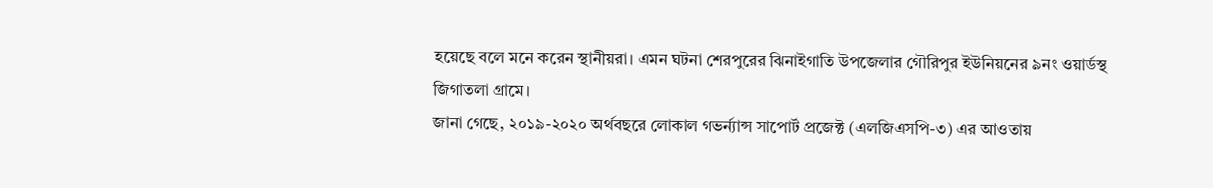হয়েছে বলে মনে করেন স্থানীয়রা। এমন ঘটনা শেরপুরের ঝিনাইগাতি উপজেলার গৌরিপুর ইউনিয়নের ৯নং ওয়ার্ডস্থ জিগাতলা গ্রামে।
জানা গেছে, ২০১৯-২০২০ অর্থবছরে লোকাল গভর্ন্যান্স সাপোর্ট প্রজেক্ট (এলজিএসপি-৩) এর আওতায়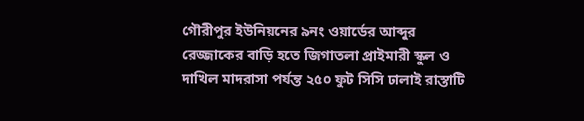গৌরীপুর ইউনিয়নের ৯নং ওয়ার্ডের আব্দুর রেজ্জাকের বাড়ি হতে জিগাতলা প্রাইমারী স্কুল ও দাখিল মাদরাসা পর্যন্ত ২৫০ ফুট সিসি ঢালাই রাস্তাটি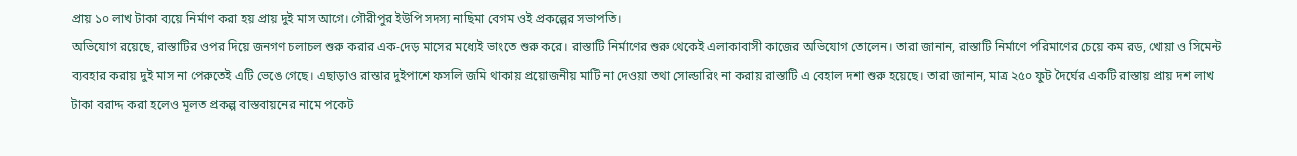প্রায় ১০ লাখ টাকা ব্যয়ে নির্মাণ করা হয় প্রায় দুই মাস আগে। গৌরীপুর ইউপি সদস্য নাছিমা বেগম ওই প্রকল্পের সভাপতি।
অভিযোগ রয়েছে, রাস্তাটির ওপর দিয়ে জনগণ চলাচল শুরু করার এক-দেড় মাসের মধ্যেই ভাংতে শুরু করে। রাস্তাটি নির্মাণের শুরু থেকেই এলাকাবাসী কাজের অভিযোগ তোলেন। তারা জানান, রাস্তাটি নির্মাণে পরিমাণের চেয়ে কম রড, খোয়া ও সিমেন্ট ব্যবহার করায় দুই মাস না পেরুতেই এটি ভেঙে গেছে। এছাড়াও রাস্তার দুইপাশে ফসলি জমি থাকায় প্রয়োজনীয় মাটি না দেওয়া তথা সোল্ডারিং না করায় রাস্তাটি এ বেহাল দশা শুরু হয়েছে। তারা জানান, মাত্র ২৫০ ফুট দৈর্ঘের একটি রাস্তায় প্রায় দশ লাখ টাকা বরাদ্দ করা হলেও মূলত প্রকল্প বাস্তবায়নের নামে পকেট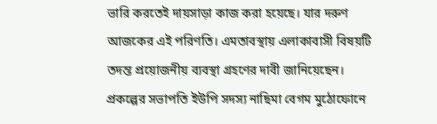ভারি করতেই দায়সাড়া কাজ করা হয়েছে। যার দরুণ আজকের এই পরিণতি। এমতাবস্থায় এলাকাবাসী বিষয়টি তদন্ত প্রয়োজনীয় ব্যবস্থা গ্রহণের দাবী জানিয়েছেন।
প্রকল্পের সভাপতি ইউপি সদস্য নাছিমা বেগম মুঠোফোনে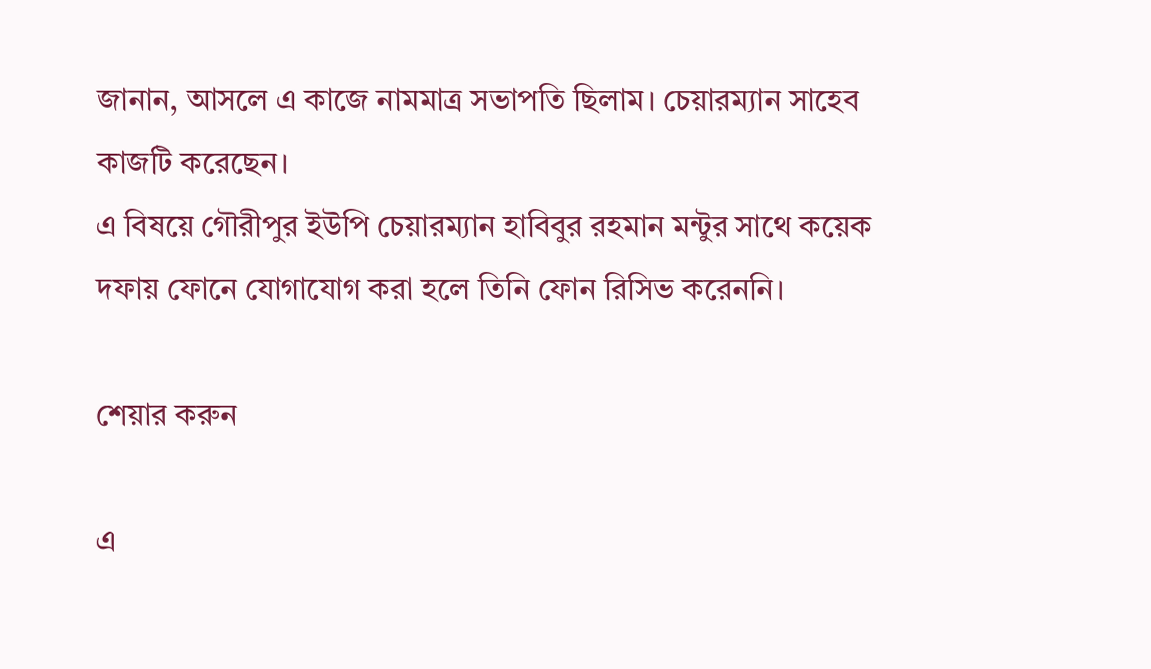জানান, আসলে এ কাজে নামমাত্র সভাপতি ছিলাম। চেয়ারম্যান সাহেব কাজটি করেছেন।
এ বিষয়ে গৌরীপুর ইউপি চেয়ারম্যান হাবিবুর রহমান মন্টুর সাথে কয়েক দফায় ফোনে যোগাযোগ করা হলে তিনি ফোন রিসিভ করেননি।

শেয়ার করুন

এ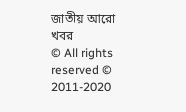জাতীয় আরো খবর
© All rights reserved © 2011-2020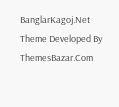BanglarKagoj.Net
Theme Developed By ThemesBazar.Com